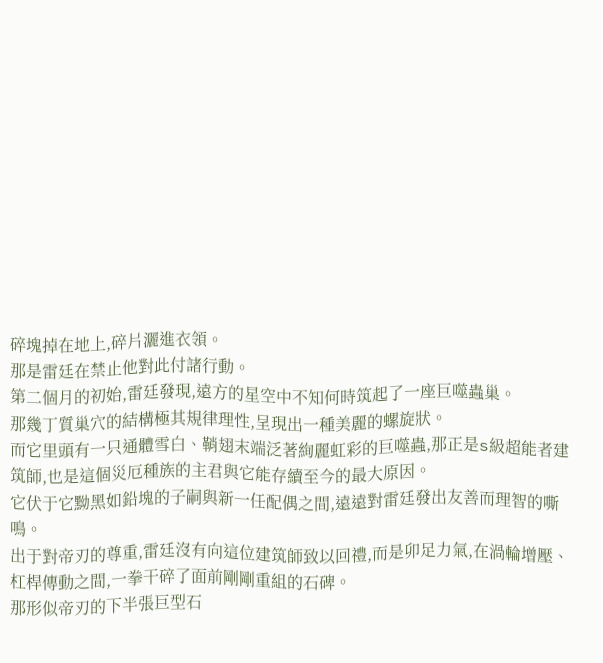碎塊掉在地上,碎片灑進衣領。
那是雷廷在禁止他對此付諸行動。
第二個月的初始,雷廷發現,遠方的星空中不知何時筑起了一座巨噬蟲巢。
那幾丁質巢穴的結構極其規律理性,呈現出一種美麗的螺旋狀。
而它里頭有一只通體雪白、鞘翅末端泛著絢麗虹彩的巨噬蟲,那正是s級超能者建筑師,也是這個災厄種族的主君與它能存續至今的最大原因。
它伏于它黝黑如鉛塊的子嗣與新一任配偶之間,遠遠對雷廷發出友善而理智的嘶鳴。
出于對帝刃的尊重,雷廷沒有向這位建筑師致以回禮,而是卯足力氣,在渦輪增壓、杠桿傳動之間,一拳干碎了面前剛剛重組的石碑。
那形似帝刃的下半張巨型石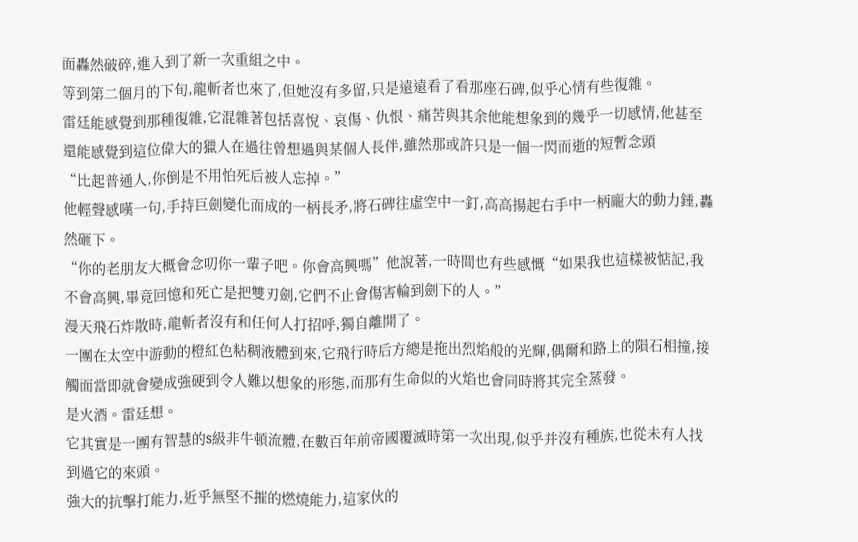面轟然破碎,進入到了新一次重組之中。
等到第二個月的下旬,龍斬者也來了,但她沒有多留,只是遠遠看了看那座石碑,似乎心情有些復雜。
雷廷能感覺到那種復雜,它混雜著包括喜悅、哀傷、仇恨、痛苦與其余他能想象到的幾乎一切感情,他甚至還能感覺到這位偉大的獵人在過往曾想過與某個人長伴,雖然那或許只是一個一閃而逝的短暫念頭
“比起普通人,你倒是不用怕死后被人忘掉。”
他輕聲感嘆一句,手持巨劍變化而成的一柄長矛,將石碑往虛空中一釘,高高揚起右手中一柄龐大的動力錘,轟然砸下。
“你的老朋友大概會念叨你一輩子吧。你會高興嗎”他說著,一時間也有些感慨“如果我也這樣被惦記,我不會高興,畢竟回憶和死亡是把雙刃劍,它們不止會傷害輪到劍下的人。”
漫天飛石炸散時,龍斬者沒有和任何人打招呼,獨自離開了。
一團在太空中游動的橙紅色粘稠液體到來,它飛行時后方總是拖出烈焰般的光輝,偶爾和路上的隕石相撞,接觸面當即就會變成強硬到令人難以想象的形態,而那有生命似的火焰也會同時將其完全蒸發。
是火酒。雷廷想。
它其實是一團有智慧的s級非牛頓流體,在數百年前帝國覆滅時第一次出現,似乎并沒有種族,也從未有人找到過它的來頭。
強大的抗擊打能力,近乎無堅不摧的燃燒能力,這家伙的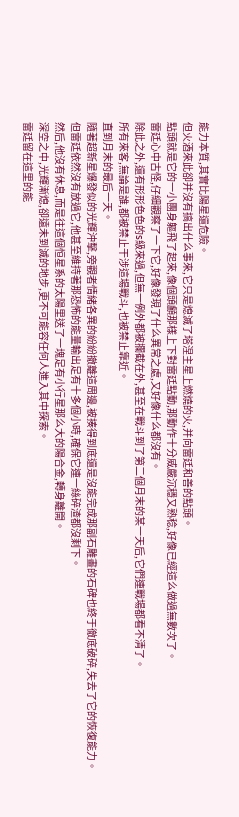能力本質,其實比陽星還危險。
但火酒來此卻并沒有搞出什么事來,它只是熄滅了塔涅主星上燃燒的火,并向雷廷和善的點頭。
點頭就是它的一小團身軀飛了起來,像個頭顱那樣上下對雷廷點動,那動作十分威嚴沉穩又熟稔,好像已經這么做過無數次了。
雷廷心中古怪,仔細觀察了一下它,好像發現了什么異常之處,又好像什么都沒有。
除此之外,還有形形色色的s級來過,但無一例外都被攔截在外,甚至在戰斗到了第二個月末的某一天后,它們連戰場都看不清了。
所有來客,無論是誰,都被禁止干涉這場戰斗,也被禁止靠近。
直到月末的最后一天。
隨著超新星爆發似的光輝沖擊,旁觀者情緒各異的紛紛撤離這周邊,被揍得到底還是沒能完成那副石雕畫的石碑也終于徹底破碎,失去了它的恢復能力。
但雷廷依然沒有放過它,他甚至維持著那恐怖的能量輸出足有十多個小時,確保它連一絲碎渣都沒剩下。
然后,他沒有休息,而是往這個恒星系的太陽里送了一塊足有小行星那么大的陽合金,轉身離開。
深空之中,光輝漸熄,卻遠未到滅的地步,更不可能容任何人進入其中探索。
雷廷留在這里的能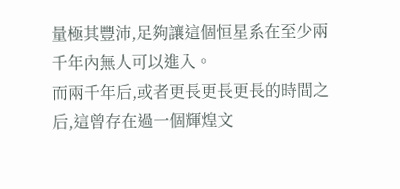量極其豐沛,足夠讓這個恒星系在至少兩千年內無人可以進入。
而兩千年后,或者更長更長更長的時間之后,這曾存在過一個輝煌文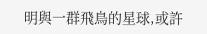明與一群飛鳥的星球,或許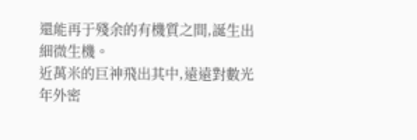還能再于殘余的有機質之間,誕生出細微生機。
近萬米的巨神飛出其中,遠遠對數光年外密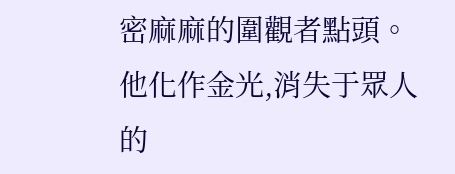密麻麻的圍觀者點頭。
他化作金光,消失于眾人的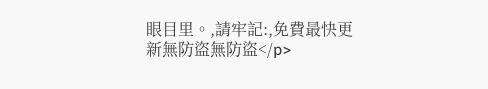眼目里。,請牢記:,免費最快更新無防盜無防盜</p>